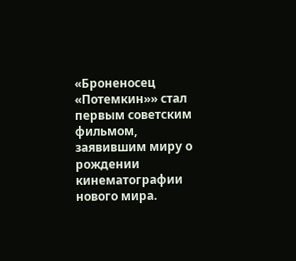«Броненосец «Потемкин»» стал первым советским фильмом, заявившим миру о рождении кинематографии нового мира.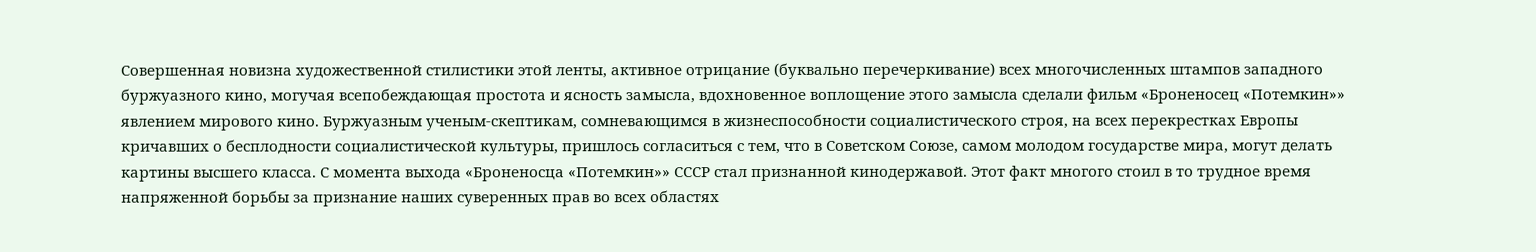Совершенная новизна художественной стилистики этой ленты, активное отрицание (буквально перечеркивание) всех многочисленных штампов западного буржуазного кино, могучая всепобеждающая простота и ясность замысла, вдохновенное воплощение этого замысла сделали фильм «Броненосец «Потемкин»» явлением мирового кино. Буржуазным ученым-скептикам, сомневающимся в жизнеспособности социалистического строя, на всех перекрестках Европы кричавших о бесплодности социалистической культуры, пришлось согласиться с тем, что в Советском Союзе, самом молодом государстве мира, могут делать картины высшего класса. С момента выхода «Броненосца «Потемкин»» СССР стал признанной кинодержавой. Этот факт многого стоил в то трудное время напряженной борьбы за признание наших суверенных прав во всех областях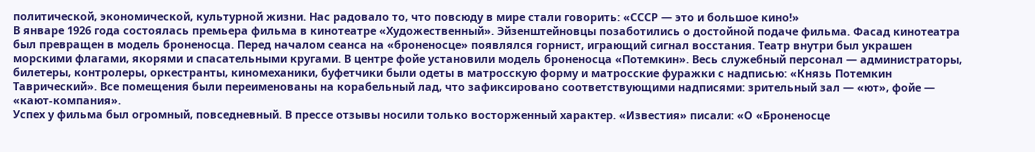политической, экономической, культурной жизни. Нас радовало то, что повсюду в мире стали говорить: «СССР — это и большое кино!»
В январе 1926 года состоялась премьера фильма в кинотеатре «Художественный». Эйзенштейновцы позаботились о достойной подаче фильма. Фасад кинотеатра был превращен в модель броненосца. Перед началом сеанса на «броненосце» появлялся горнист, играющий сигнал восстания. Театр внутри был украшен морскими флагами, якорями и спасательными кругами. В центре фойе установили модель броненосца «Потемкин». Весь служебный персонал — администраторы, билетеры, контролеры, оркестранты, киномеханики, буфетчики были одеты в матросскую форму и матросские фуражки с надписью: «Князь Потемкин Таврический». Все помещения были переименованы на корабельный лад, что зафиксировано соответствующими надписями: зрительный зал — «ют», фойе — «кают-компания».
Успех у фильма был огромный, повседневный. В прессе отзывы носили только восторженный характер. «Известия» писали: «О «Броненосце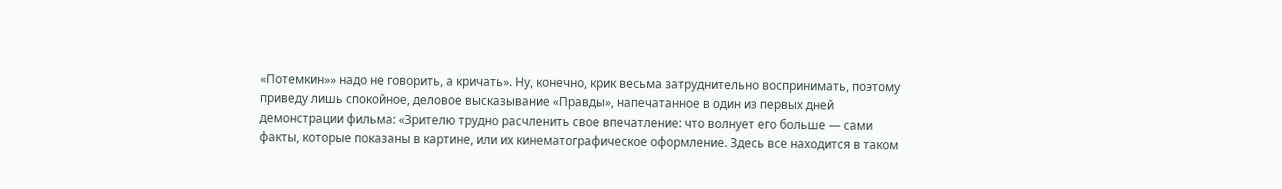«Потемкин»» надо не говорить, а кричать». Ну, конечно, крик весьма затруднительно воспринимать, поэтому приведу лишь спокойное, деловое высказывание «Правды», напечатанное в один из первых дней демонстрации фильма: «Зрителю трудно расчленить свое впечатление: что волнует его больше — сами факты, которые показаны в картине, или их кинематографическое оформление. Здесь все находится в таком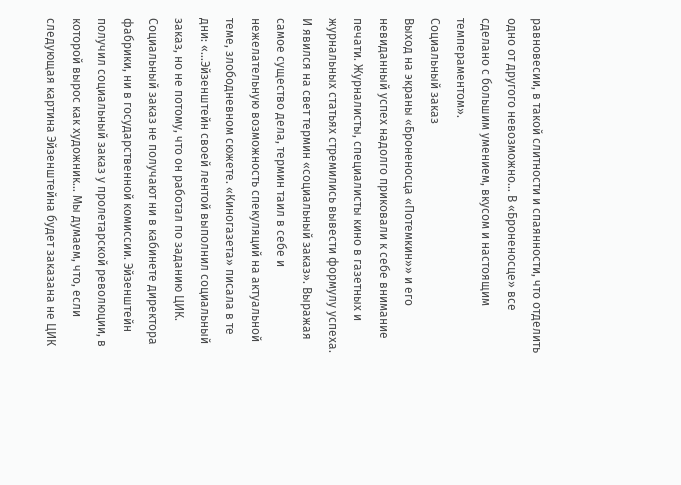равновесии, в такой слитности и спаянности, что отделить одно от другого невозможно… В «Броненосце» все сделано с большим умением, вкусом и настоящим темпераментом».
Социальный заказ
Выход на экраны «Броненосца «Потемкин»» и его невиданный успех надолго приковали к себе внимание печати. Журналисты, специалисты кино в газетных и журнальных статьях стремились вывести формулу успеха. И явился на свет термин «социальный заказ». Выражая самое существо дела, термин таил в себе и нежелательную возможность спекуляций на актуальной теме, злободневном сюжете. «Киногазета» писала в те дни: «…Эйзенштейн своей лентой выполнил социальный заказ, но не потому, что он работал по заданию ЦИК. Социальный заказ не получают ни в кабинете директора фабрики, ни в государственной комиссии. Эйзенштейн получил социальный заказ у пролетарской революции, в которой вырос как художник… Мы думаем, что, если следующая картина Эйзенштейна будет заказана не ЦИК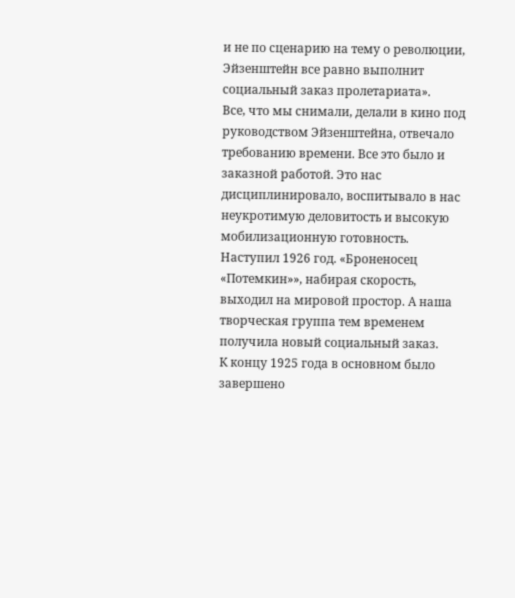и не по сценарию на тему о революции, Эйзенштейн все равно выполнит социальный заказ пролетариата».
Все, что мы снимали, делали в кино под руководством Эйзенштейна, отвечало требованию времени. Все это было и заказной работой. Это нас дисциплинировало, воспитывало в нас неукротимую деловитость и высокую мобилизационную готовность.
Наступил 1926 год. «Броненосец «Потемкин»», набирая скорость, выходил на мировой простор. А наша творческая группа тем временем получила новый социальный заказ.
К концу 1925 года в основном было завершено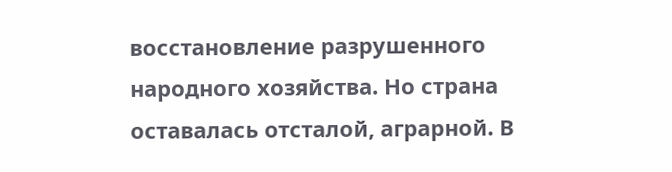восстановление разрушенного народного хозяйства. Но страна оставалась отсталой, аграрной. В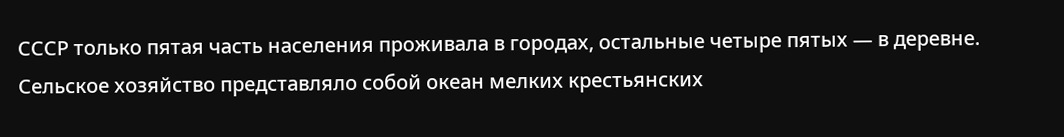СССР только пятая часть населения проживала в городах, остальные четыре пятых — в деревне. Сельское хозяйство представляло собой океан мелких крестьянских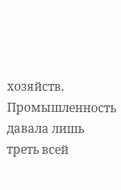хозяйств. Промышленность давала лишь треть всей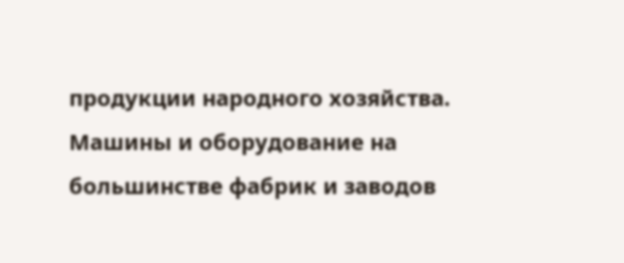продукции народного хозяйства. Машины и оборудование на большинстве фабрик и заводов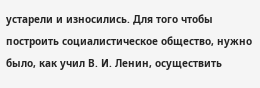устарели и износились. Для того чтобы построить социалистическое общество, нужно было, как учил В. И. Ленин, осуществить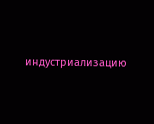индустриализацию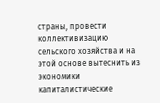страны, провести коллективизацию сельского хозяйства и на этой основе вытеснить из экономики капиталистические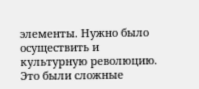элементы. Нужно было осуществить и культурную революцию. Это были сложные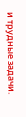и трудные задачи.